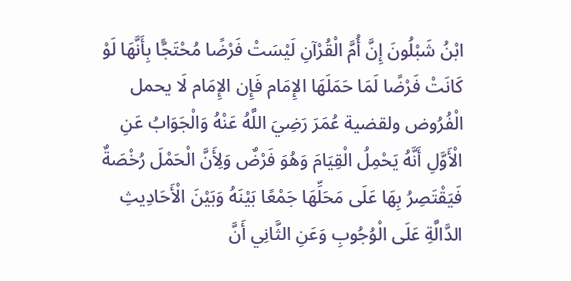ابْنُ شَبْلُونَ إِنَّ أُمَّ الْقُرْآنِ لَيْسَتْ فَرْضًا مُحْتَجًّا بِأَنَّهَا لَوْ كَانَتْ فَرْضًا لَمَا حَمَلَهَا الإِمَام فَإِن الإِمَام لَا يحمل الْفُرُوض ولقضية عُمَرَ رَضِيَ اللَّهُ عَنْهُ وَالْجَوَابُ عَنِ الْأَوَّلِ أَنَّهُ يَحْمِلُ الْقِيَامَ وَهُوَ فَرْضٌ وَلِأَنَّ الْحَمْلَ رُخْصَةٌ فَيَقْتَصِرُ بِهَا عَلَى مَحَلِّهَا جَمْعًا بَيْنَهُ وَبَيْنَ الْأَحَادِيثِ الدَّالَّةِ عَلَى الْوُجُوبِ وَعَنِ الثَّانِي أَنَّ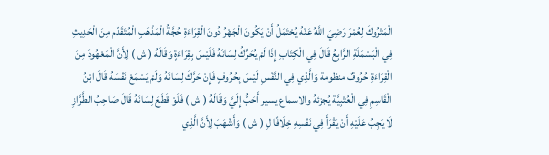الْمَتْرُوكَ لِعُمْرَ رَضِيَ اللَّهُ عَنْهُ يُحْتَمَلُ أَنْ يَكُونَ الْجَهْرُ دُونَ الْقِرَاءَةِ حُجَّةُ الْمَذْهَبِ الْمُتَقَدّم مِنَ الْحَدِيثِ فِي الْبَسْمَلَةِ الرَّابِعُ قَالَ فِي الْكِتَابِ إِذَا لَمْ يُحَرِّكُ لِسَانَهُ فَلَيْسَ بِقِرَاءَةٍ وَقَالَهُ ( ش ) لِأَنَّ الْمَعْهُودَ مِنَ الْقِرَاءَةِ حُرُوفٌ منظومة وَالَّذِي فِي النَّفْسِ لَيْسَ بِحُرُوفٍ فَإِنْ حَرَّكَ لِسَانَهُ وَلَمْ يَسْمَعْ نَفْسَهُ قَالَ ابْنُ الْقَاسِمِ فِي الْعُتْبِيَّة يُجزئهُ والاسماع يسير أَحَبُّ إِلَيَّ وَقَالَهُ ( ش ) فَلَوْ قَطَعَ لِسَانَهُ قَالَ صَاحِبُ الطَّرَّازِ لَا يَجِبُ عَلَيْهِ أَنْ يَقْرَأَ فِي نَفْسِهِ خِلَافًا لِ ( ش ) وَأَشْهَبَ لِأَنَّ الَّذِي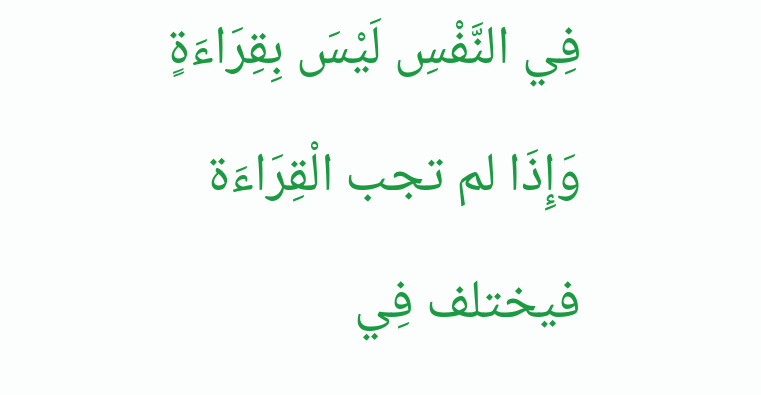فِي النَّفْسِ لَيْسَ بِقِرَاءَةٍ وَإِذَا لم تجب الْقِرَاءَة فيختلف فِي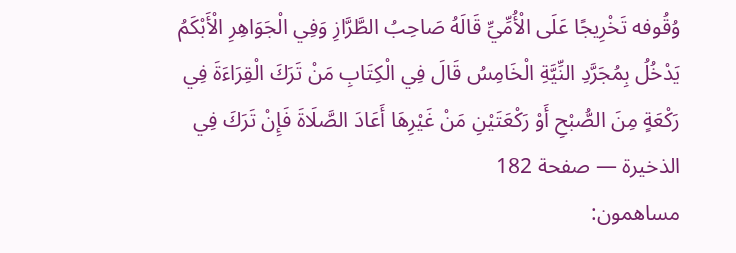وُقُوفه تَخْرِيجًا عَلَى الْأُمِّيِّ قَالَهُ صَاحِبُ الطَّرَّازِ وَفِي الْجَوَاهِرِ الْأَبْكَمُ يَدْخُلُ بِمُجَرَّدِ النِّيَّةِ الْخَامِسُ قَالَ فِي الْكِتَابِ مَنْ تَرَكَ الْقِرَاءَةَ فِي رَكْعَةٍ مِنَ الصُّبْحِ أَوْ رَكْعَتَيْنِ مَنْ غَيْرِهَا أَعَادَ الصَّلَاةَ فَإِنْ تَرَكَ فِي
الذخيرة — صفحة 182
مساهمون: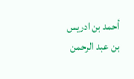أحمد بن ادريس بن عبد الرحمن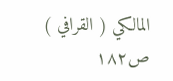المالكي ( القرافي )
ص١٨٢